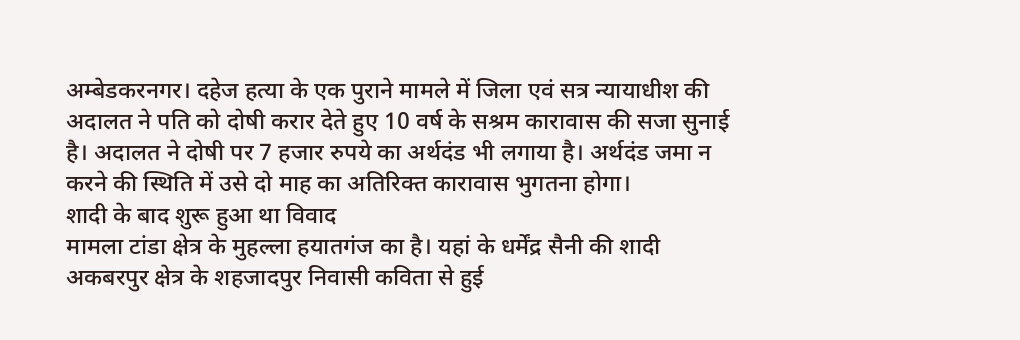अम्बेडकरनगर। दहेज हत्या के एक पुराने मामले में जिला एवं सत्र न्यायाधीश की अदालत ने पति को दोषी करार देते हुए 10 वर्ष के सश्रम कारावास की सजा सुनाई है। अदालत ने दोषी पर 7 हजार रुपये का अर्थदंड भी लगाया है। अर्थदंड जमा न करने की स्थिति में उसे दो माह का अतिरिक्त कारावास भुगतना होगा।
शादी के बाद शुरू हुआ था विवाद
मामला टांडा क्षेत्र के मुहल्ला हयातगंज का है। यहां के धर्मेंद्र सैनी की शादी अकबरपुर क्षेत्र के शहजादपुर निवासी कविता से हुई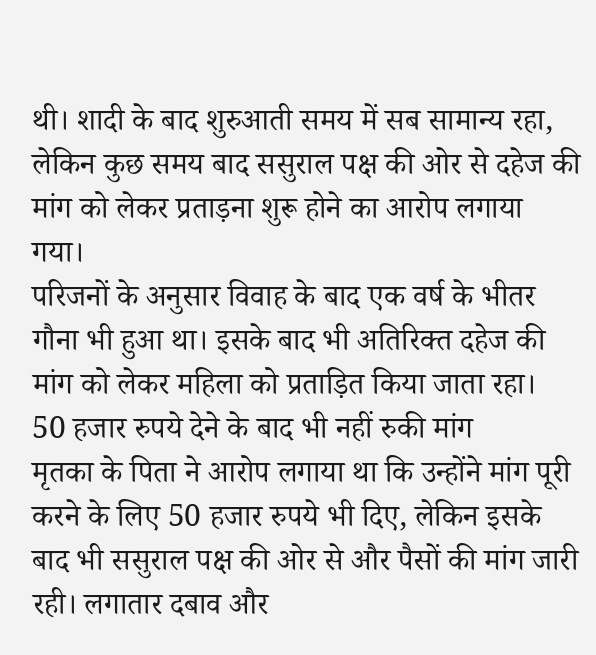थी। शादी के बाद शुरुआती समय में सब सामान्य रहा, लेकिन कुछ समय बाद ससुराल पक्ष की ओर से दहेज की मांग को लेकर प्रताड़ना शुरू होने का आरोप लगाया गया।
परिजनों के अनुसार विवाह के बाद एक वर्ष के भीतर गौना भी हुआ था। इसके बाद भी अतिरिक्त दहेज की मांग को लेकर महिला को प्रताड़ित किया जाता रहा।
50 हजार रुपये देने के बाद भी नहीं रुकी मांग
मृतका के पिता ने आरोप लगाया था कि उन्होंने मांग पूरी करने के लिए 50 हजार रुपये भी दिए, लेकिन इसके बाद भी ससुराल पक्ष की ओर से और पैसों की मांग जारी रही। लगातार दबाव और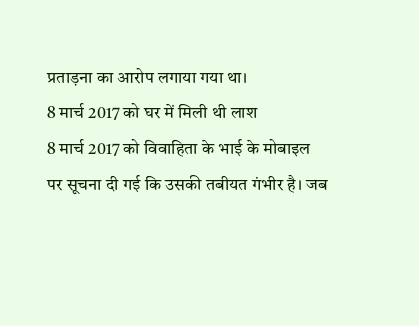प्रताड़ना का आरोप लगाया गया था।
8 मार्च 2017 को घर में मिली थी लाश
8 मार्च 2017 को विवाहिता के भाई के मोबाइल पर सूचना दी गई कि उसकी तबीयत गंभीर है। जब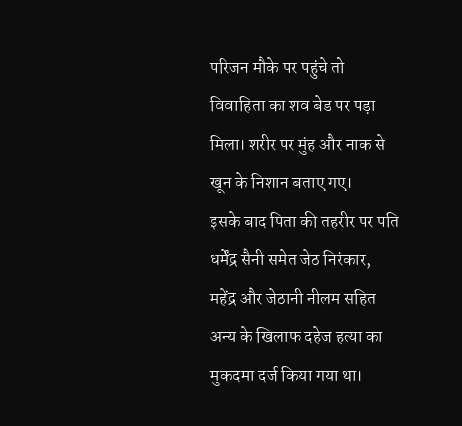परिजन मौके पर पहुंचे तो विवाहिता का शव बेड पर पड़ा मिला। शरीर पर मुंह और नाक से खून के निशान बताए गए।
इसके बाद पिता की तहरीर पर पति धर्मेंद्र सैनी समेत जेठ निरंकार, महेंद्र और जेठानी नीलम सहित अन्य के खिलाफ दहेज हत्या का मुकदमा दर्ज किया गया था।